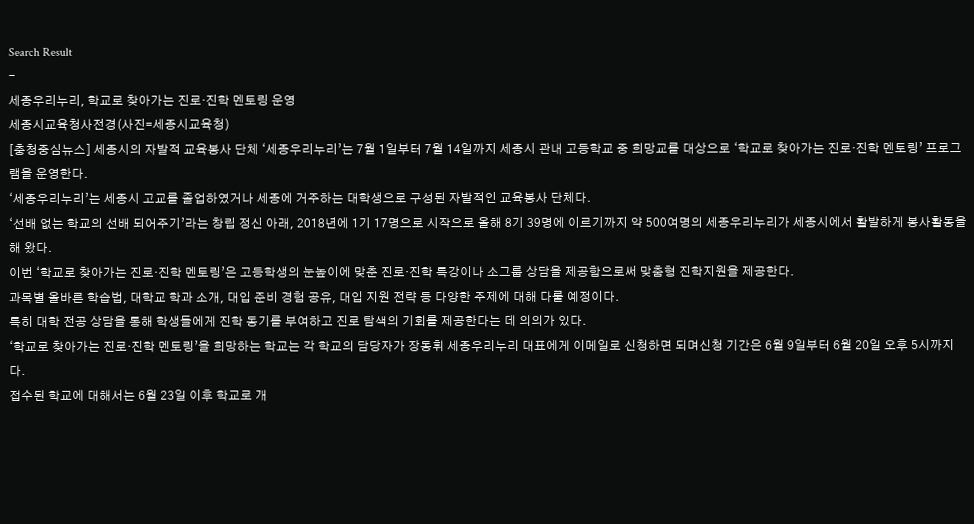Search Result
-
세종우리누리, 학교로 찾아가는 진로·진학 멘토링 운영
세종시교육청사전경(사진=세종시교육청)
[충청중심뉴스] 세종시의 자발적 교육봉사 단체 ‘세종우리누리’는 7월 1일부터 7월 14일까지 세종시 관내 고등학교 중 희망교를 대상으로 ‘학교로 찾아가는 진로·진학 멘토링’ 프로그램을 운영한다.
‘세종우리누리’는 세종시 고교를 졸업하였거나 세종에 거주하는 대학생으로 구성된 자발적인 교육봉사 단체다.
‘선배 없는 학교의 선배 되어주기’라는 창립 정신 아래, 2018년에 1기 17명으로 시작으로 올해 8기 39명에 이르기까지 약 500여명의 세종우리누리가 세종시에서 활발하게 봉사활동을 해 왔다.
이번 ‘학교로 찾아가는 진로·진학 멘토링’은 고등학생의 눈높이에 맞춘 진로·진학 특강이나 소그룹 상담을 제공함으로써 맞춤형 진학지원을 제공한다.
과목별 올바른 학습법, 대학교 학과 소개, 대입 준비 경험 공유, 대입 지원 전략 등 다양한 주제에 대해 다룰 예정이다.
특히 대학 전공 상담을 통해 학생들에게 진학 동기를 부여하고 진로 탐색의 기회를 제공한다는 데 의의가 있다.
‘학교로 찾아가는 진로·진학 멘토링’을 희망하는 학교는 각 학교의 담당자가 장동휘 세종우리누리 대표에게 이메일로 신청하면 되며신청 기간은 6월 9일부터 6월 20일 오후 5시까지다.
접수된 학교에 대해서는 6월 23일 이후 학교로 개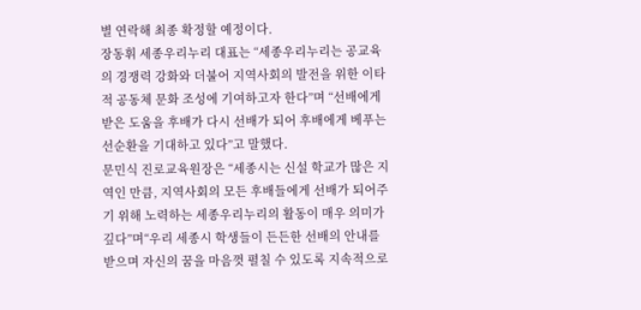별 연락해 최종 확정할 예정이다.
장동휘 세종우리누리 대표는 “세종우리누리는 공교육의 경쟁력 강화와 더불어 지역사회의 발전을 위한 이타적 공동체 문화 조성에 기여하고자 한다”며 “선배에게 받은 도움을 후배가 다시 선배가 되어 후배에게 베푸는 선순환을 기대하고 있다”고 말했다.
문민식 진로교육원장은 “세종시는 신설 학교가 많은 지역인 만큼, 지역사회의 모든 후배들에게 선배가 되어주기 위해 노력하는 세종우리누리의 활동이 매우 의미가 깊다”며“우리 세종시 학생들이 든든한 선배의 안내를 받으며 자신의 꿈을 마음껏 펼칠 수 있도록 지속적으로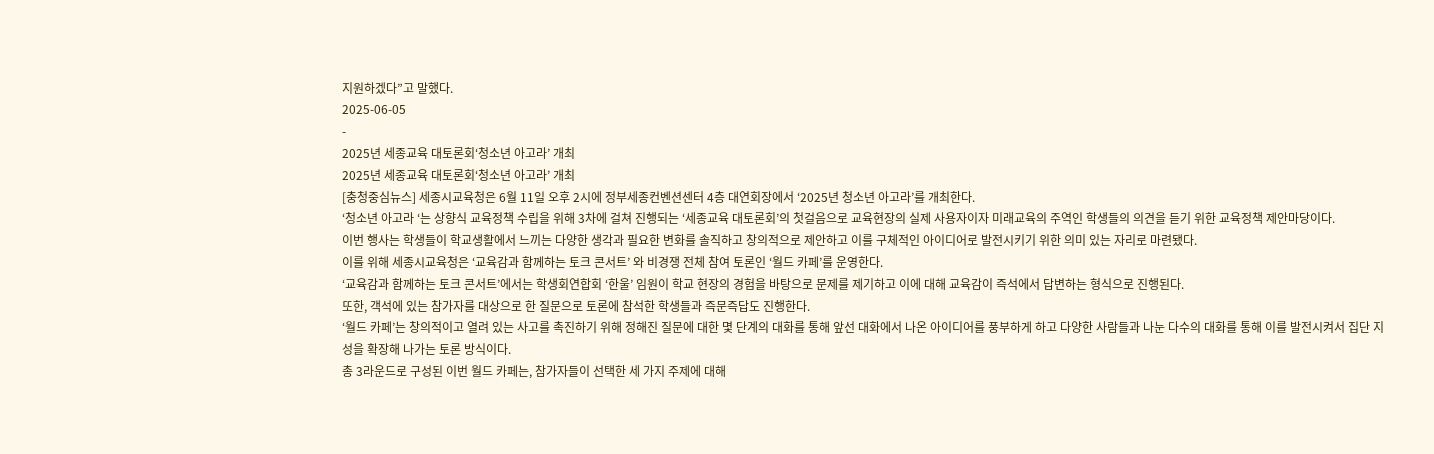지원하겠다”고 말했다.
2025-06-05
-
2025년 세종교육 대토론회‘청소년 아고라’ 개최
2025년 세종교육 대토론회‘청소년 아고라’ 개최
[충청중심뉴스] 세종시교육청은 6월 11일 오후 2시에 정부세종컨벤션센터 4층 대연회장에서 ‘2025년 청소년 아고라’를 개최한다.
‘청소년 아고라 ‘는 상향식 교육정책 수립을 위해 3차에 걸쳐 진행되는 ‘세종교육 대토론회’의 첫걸음으로 교육현장의 실제 사용자이자 미래교육의 주역인 학생들의 의견을 듣기 위한 교육정책 제안마당이다.
이번 행사는 학생들이 학교생활에서 느끼는 다양한 생각과 필요한 변화를 솔직하고 창의적으로 제안하고 이를 구체적인 아이디어로 발전시키기 위한 의미 있는 자리로 마련됐다.
이를 위해 세종시교육청은 ‘교육감과 함께하는 토크 콘서트’ 와 비경쟁 전체 참여 토론인 ‘월드 카페’를 운영한다.
‘교육감과 함께하는 토크 콘서트’에서는 학생회연합회 ‘한울’ 임원이 학교 현장의 경험을 바탕으로 문제를 제기하고 이에 대해 교육감이 즉석에서 답변하는 형식으로 진행된다.
또한, 객석에 있는 참가자를 대상으로 한 질문으로 토론에 참석한 학생들과 즉문즉답도 진행한다.
‘월드 카페’는 창의적이고 열려 있는 사고를 촉진하기 위해 정해진 질문에 대한 몇 단계의 대화를 통해 앞선 대화에서 나온 아이디어를 풍부하게 하고 다양한 사람들과 나눈 다수의 대화를 통해 이를 발전시켜서 집단 지성을 확장해 나가는 토론 방식이다.
총 3라운드로 구성된 이번 월드 카페는, 참가자들이 선택한 세 가지 주제에 대해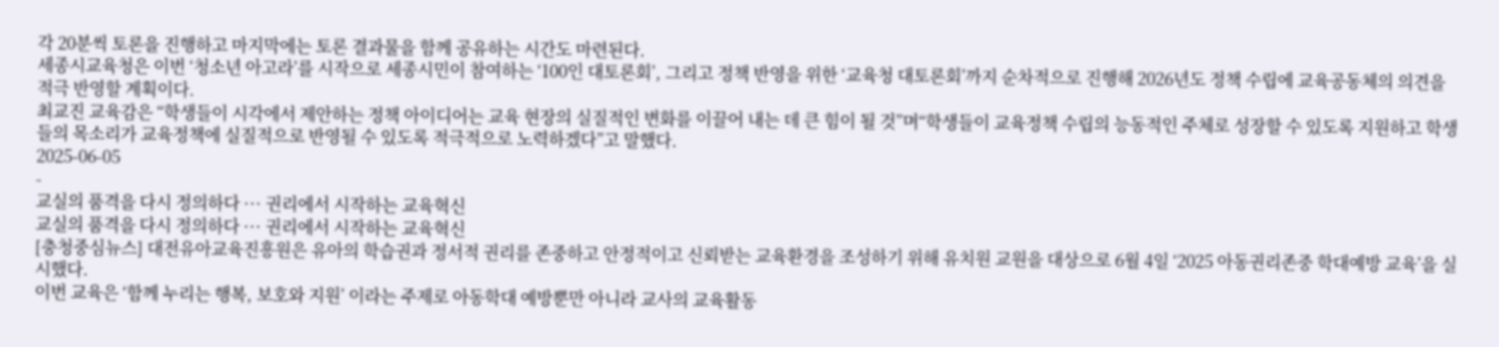각 20분씩 토론을 진행하고 마지막에는 토론 결과물을 함께 공유하는 시간도 마련된다.
세종시교육청은 이번 ‘청소년 아고라’를 시작으로 세종시민이 참여하는 ‘100인 대토론회’, 그리고 정책 반영을 위한 ‘교육청 대토론회’까지 순차적으로 진행해 2026년도 정책 수립에 교육공동체의 의견을 적극 반영할 계획이다.
최교진 교육감은 “학생들이 시각에서 제안하는 정책 아이디어는 교육 현장의 실질적인 변화를 이끌어 내는 데 큰 힘이 될 것”며“학생들이 교육정책 수립의 능동적인 주체로 성장할 수 있도록 지원하고 학생들의 목소리가 교육정책에 실질적으로 반영될 수 있도록 적극적으로 노력하겠다”고 말했다.
2025-06-05
-
교실의 품격을 다시 정의하다 ··· 권리에서 시작하는 교육혁신
교실의 품격을 다시 정의하다 ··· 권리에서 시작하는 교육혁신
[충청중심뉴스] 대전유아교육진흥원은 유아의 학습권과 정서적 권리를 존중하고 안정적이고 신뢰받는 교육환경을 조성하기 위해 유치원 교원을 대상으로 6월 4일 ‘2025 아동권리존중 학대예방 교육’을 실시했다.
이번 교육은 ‘함께 누리는 행복, 보호와 지원’ 이라는 주제로 아동학대 예방뿐만 아니라 교사의 교육활동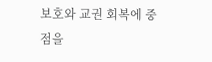보호와 교권 회복에 중점을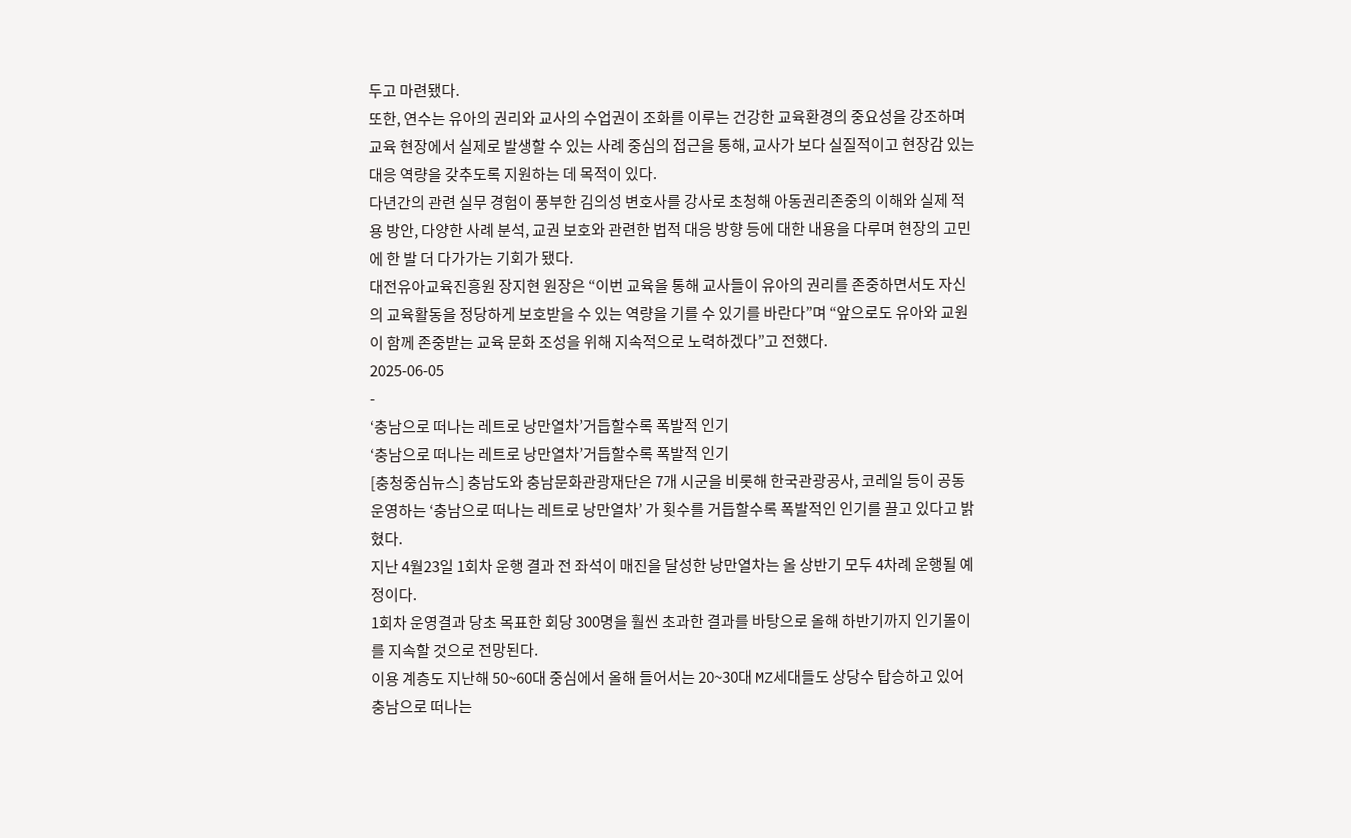두고 마련됐다.
또한, 연수는 유아의 권리와 교사의 수업권이 조화를 이루는 건강한 교육환경의 중요성을 강조하며 교육 현장에서 실제로 발생할 수 있는 사례 중심의 접근을 통해, 교사가 보다 실질적이고 현장감 있는 대응 역량을 갖추도록 지원하는 데 목적이 있다.
다년간의 관련 실무 경험이 풍부한 김의성 변호사를 강사로 초청해 아동권리존중의 이해와 실제 적용 방안, 다양한 사례 분석, 교권 보호와 관련한 법적 대응 방향 등에 대한 내용을 다루며 현장의 고민에 한 발 더 다가가는 기회가 됐다.
대전유아교육진흥원 장지현 원장은 “이번 교육을 통해 교사들이 유아의 권리를 존중하면서도 자신의 교육활동을 정당하게 보호받을 수 있는 역량을 기를 수 있기를 바란다”며 “앞으로도 유아와 교원이 함께 존중받는 교육 문화 조성을 위해 지속적으로 노력하겠다”고 전했다.
2025-06-05
-
‘충남으로 떠나는 레트로 낭만열차’거듭할수록 폭발적 인기
‘충남으로 떠나는 레트로 낭만열차’거듭할수록 폭발적 인기
[충청중심뉴스] 충남도와 충남문화관광재단은 7개 시군을 비롯해 한국관광공사, 코레일 등이 공동 운영하는 ‘충남으로 떠나는 레트로 낭만열차’ 가 횟수를 거듭할수록 폭발적인 인기를 끌고 있다고 밝혔다.
지난 4월23일 1회차 운행 결과 전 좌석이 매진을 달성한 낭만열차는 올 상반기 모두 4차례 운행될 예정이다.
1회차 운영결과 당초 목표한 회당 300명을 훨씬 초과한 결과를 바탕으로 올해 하반기까지 인기몰이를 지속할 것으로 전망된다.
이용 계층도 지난해 50~60대 중심에서 올해 들어서는 20~30대 MZ세대들도 상당수 탑승하고 있어 충남으로 떠나는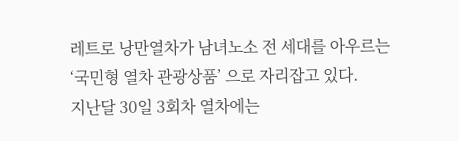레트로 낭만열차가 남녀노소 전 세대를 아우르는 ‘국민형 열차 관광상품’ 으로 자리잡고 있다.
지난달 30일 3회차 열차에는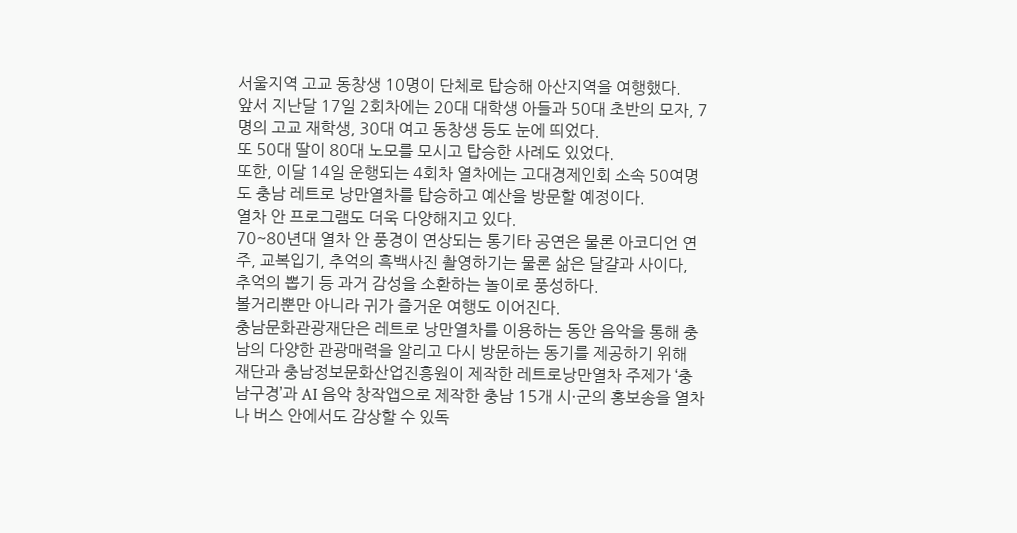서울지역 고교 동창생 10명이 단체로 탑승해 아산지역을 여행했다.
앞서 지난달 17일 2회차에는 20대 대학생 아들과 50대 초반의 모자, 7명의 고교 재학생, 30대 여고 동창생 등도 눈에 띄었다.
또 50대 딸이 80대 노모를 모시고 탑승한 사례도 있었다.
또한, 이달 14일 운행되는 4회차 열차에는 고대경제인회 소속 50여명도 충남 레트로 낭만열차를 탑승하고 예산을 방문할 예정이다.
열차 안 프로그램도 더욱 다양해지고 있다.
70~80년대 열차 안 풍경이 연상되는 통기타 공연은 물론 아코디언 연주, 교복입기, 추억의 흑백사진 촬영하기는 물론 삶은 달걀과 사이다, 추억의 뽑기 등 과거 감성을 소환하는 놀이로 풍성하다.
볼거리뿐만 아니라 귀가 즐거운 여행도 이어진다.
충남문화관광재단은 레트로 낭만열차를 이용하는 동안 음악을 통해 충남의 다양한 관광매력을 알리고 다시 방문하는 동기를 제공하기 위해 재단과 충남정보문화산업진흥원이 제작한 레트로낭만열차 주제가 ‘충남구경’과 AI 음악 창작앱으로 제작한 충남 15개 시·군의 홍보송을 열차나 버스 안에서도 감상할 수 있독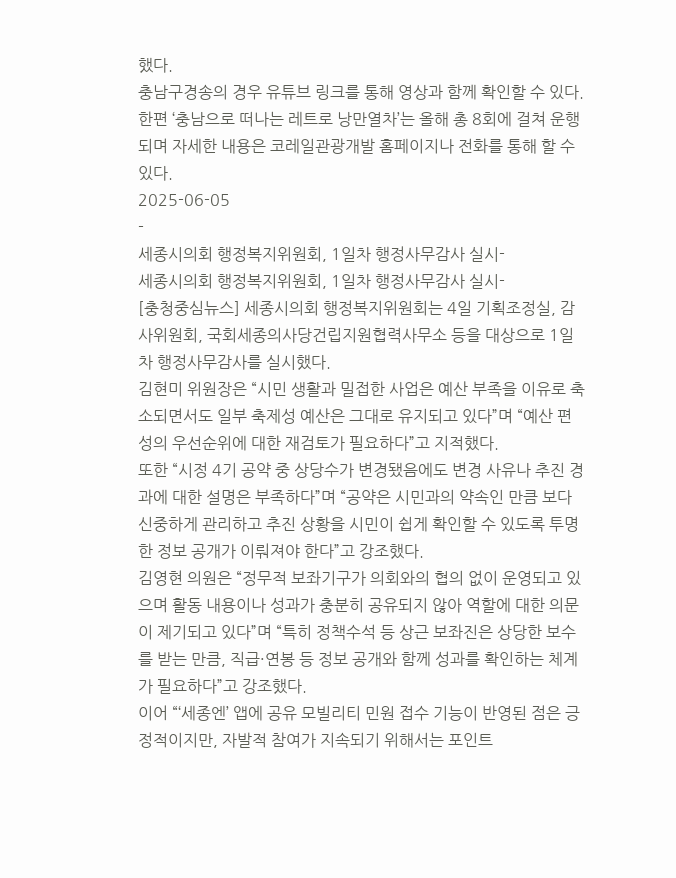했다.
충남구경송의 경우 유튜브 링크를 통해 영상과 함께 확인할 수 있다.
한편 ‘충남으로 떠나는 레트로 낭만열차’는 올해 총 8회에 걸쳐 운행되며 자세한 내용은 코레일관광개발 홈페이지나 전화를 통해 할 수 있다.
2025-06-05
-
세종시의회 행정복지위원회, 1일차 행정사무감사 실시-
세종시의회 행정복지위원회, 1일차 행정사무감사 실시-
[충청중심뉴스] 세종시의회 행정복지위원회는 4일 기획조정실, 감사위원회, 국회세종의사당건립지원협력사무소 등을 대상으로 1일 차 행정사무감사를 실시했다.
김현미 위원장은 “시민 생활과 밀접한 사업은 예산 부족을 이유로 축소되면서도 일부 축제성 예산은 그대로 유지되고 있다”며 “예산 편성의 우선순위에 대한 재검토가 필요하다”고 지적했다.
또한 “시정 4기 공약 중 상당수가 변경됐음에도 변경 사유나 추진 경과에 대한 설명은 부족하다”며 “공약은 시민과의 약속인 만큼 보다 신중하게 관리하고 추진 상황을 시민이 쉽게 확인할 수 있도록 투명한 정보 공개가 이뤄져야 한다”고 강조했다.
김영현 의원은 “정무적 보좌기구가 의회와의 협의 없이 운영되고 있으며 활동 내용이나 성과가 충분히 공유되지 않아 역할에 대한 의문이 제기되고 있다”며 “특히 정책수석 등 상근 보좌진은 상당한 보수를 받는 만큼, 직급·연봉 등 정보 공개와 함께 성과를 확인하는 체계가 필요하다”고 강조했다.
이어 “‘세종엔’ 앱에 공유 모빌리티 민원 접수 기능이 반영된 점은 긍정적이지만, 자발적 참여가 지속되기 위해서는 포인트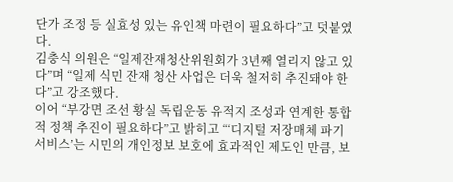단가 조정 등 실효성 있는 유인책 마련이 필요하다”고 덧붙였다.
김충식 의원은 “일제잔재청산위원회가 3년째 열리지 않고 있다”며 “일제 식민 잔재 청산 사업은 더욱 철저히 추진돼야 한다”고 강조했다.
이어 “부강면 조선 황실 독립운동 유적지 조성과 연계한 통합적 정책 추진이 필요하다”고 밝히고 “‘디지털 저장매체 파기 서비스’는 시민의 개인정보 보호에 효과적인 제도인 만큼, 보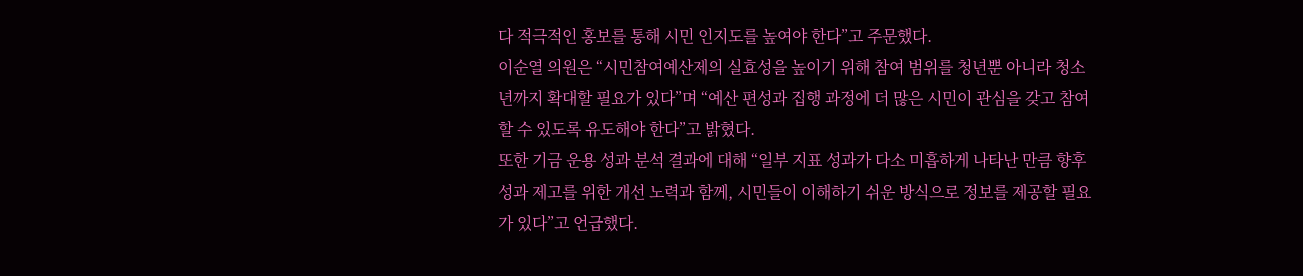다 적극적인 홍보를 통해 시민 인지도를 높여야 한다”고 주문했다.
이순열 의원은 “시민참여예산제의 실효성을 높이기 위해 참여 범위를 청년뿐 아니라 청소년까지 확대할 필요가 있다”며 “예산 편성과 집행 과정에 더 많은 시민이 관심을 갖고 참여할 수 있도록 유도해야 한다”고 밝혔다.
또한 기금 운용 성과 분석 결과에 대해 “일부 지표 성과가 다소 미흡하게 나타난 만큼 향후 성과 제고를 위한 개선 노력과 함께, 시민들이 이해하기 쉬운 방식으로 정보를 제공할 필요가 있다”고 언급했다.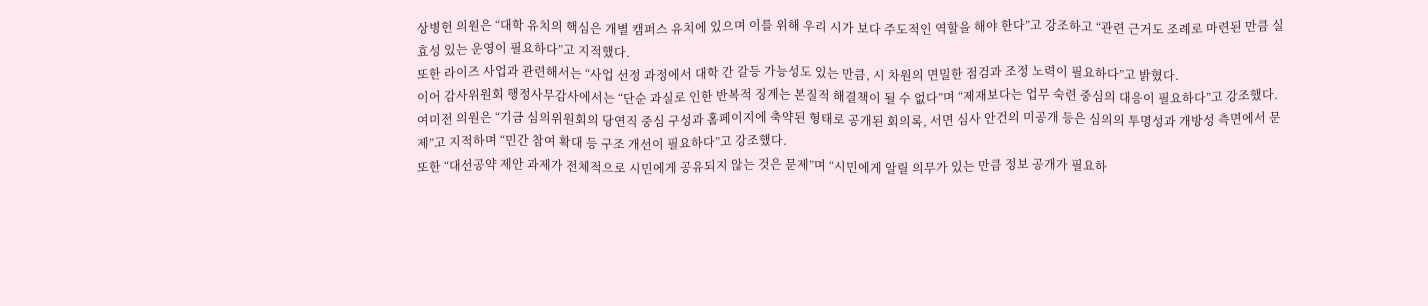상병헌 의원은 “대학 유치의 핵심은 개별 캠퍼스 유치에 있으며 이를 위해 우리 시가 보다 주도적인 역할을 해야 한다”고 강조하고 “관련 근거도 조례로 마련된 만큼 실효성 있는 운영이 필요하다”고 지적했다.
또한 라이즈 사업과 관련해서는 “사업 선정 과정에서 대학 간 갈등 가능성도 있는 만큼, 시 차원의 면밀한 점검과 조정 노력이 필요하다”고 밝혔다.
이어 감사위원회 행정사무감사에서는 “단순 과실로 인한 반복적 징계는 본질적 해결책이 될 수 없다”며 “제재보다는 업무 숙련 중심의 대응이 필요하다”고 강조했다.
여미전 의원은 “기금 심의위원회의 당연직 중심 구성과 홈페이지에 축약된 형태로 공개된 회의록, 서면 심사 안건의 미공개 등은 심의의 투명성과 개방성 측면에서 문제”고 지적하며 “민간 참여 확대 등 구조 개선이 필요하다”고 강조했다.
또한 “대선공약 제안 과제가 전체적으로 시민에게 공유되지 않는 것은 문제”며 “시민에게 알릴 의무가 있는 만큼 정보 공개가 필요하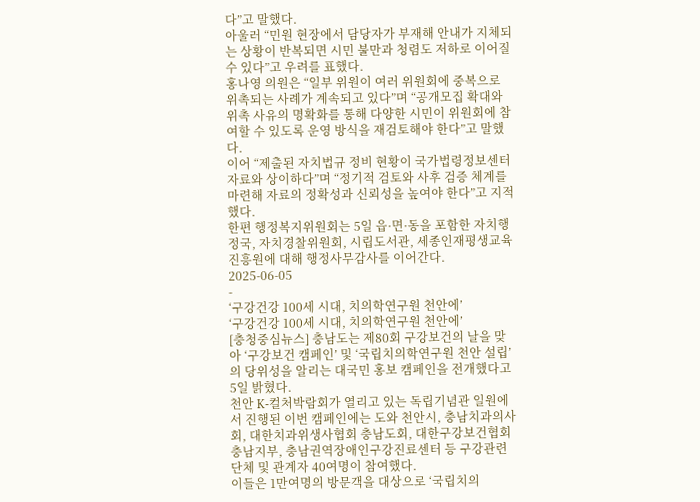다”고 말했다.
아울러 “민원 현장에서 담당자가 부재해 안내가 지체되는 상황이 반복되면 시민 불만과 청렴도 저하로 이어질 수 있다”고 우려를 표했다.
홍나영 의원은 “일부 위원이 여러 위원회에 중복으로 위촉되는 사례가 계속되고 있다”며 “공개모집 확대와 위촉 사유의 명확화를 통해 다양한 시민이 위원회에 참여할 수 있도록 운영 방식을 재검토해야 한다”고 말했다.
이어 “제출된 자치법규 정비 현황이 국가법령정보센터 자료와 상이하다”며 “정기적 검토와 사후 검증 체계를 마련해 자료의 정확성과 신뢰성을 높여야 한다”고 지적했다.
한편 행정복지위원회는 5일 읍·면·동을 포함한 자치행정국, 자치경찰위원회, 시립도서관, 세종인재평생교육진흥원에 대해 행정사무감사를 이어간다.
2025-06-05
-
‘구강건강 100세 시대, 치의학연구원 천안에’
‘구강건강 100세 시대, 치의학연구원 천안에’
[충청중심뉴스] 충남도는 제80회 구강보건의 날을 맞아 ‘구강보건 캠페인’ 및 ‘국립치의학연구원 천안 설립’의 당위성을 알리는 대국민 홍보 캠페인을 전개했다고 5일 밝혔다.
천안 K-컬처박람회가 열리고 있는 독립기념관 일원에서 진행된 이번 캠페인에는 도와 천안시, 충남치과의사회, 대한치과위생사협회 충남도회, 대한구강보건협회 충남지부, 충남권역장애인구강진료센터 등 구강관련 단체 및 관계자 40여명이 참여했다.
이들은 1만여명의 방문객을 대상으로 ‘국립치의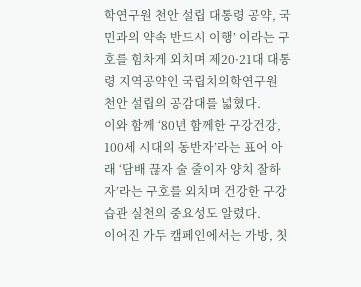학연구원 천안 설립 대통령 공약, 국민과의 약속 반드시 이행’ 이라는 구호를 힘차게 외치며 제20·21대 대통령 지역공약인 국립치의학연구원 천안 설립의 공감대를 넓혔다.
이와 함께 ‘80년 함께한 구강건강, 100세 시대의 동반자’라는 표어 아래 ‘담배 끊자 술 줄이자 양치 잘하자’라는 구호를 외치며 건강한 구강습관 실천의 중요성도 알렸다.
이어진 가두 캠페인에서는 가방, 칫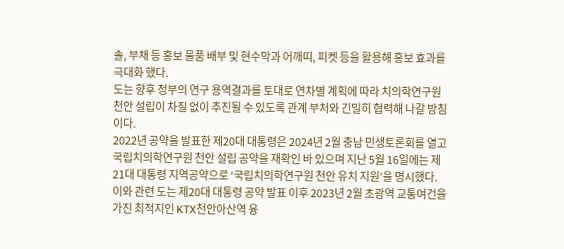솔, 부채 등 홍보 물품 배부 및 현수막과 어깨띠, 피켓 등을 활용해 홍보 효과를 극대화 했다.
도는 향후 정부의 연구 용역결과를 토대로 연차별 계획에 따라 치의학연구원 천안 설립이 차질 없이 추진될 수 있도록 관계 부처와 긴밀히 협력해 나갈 방침이다.
2022년 공약을 발표한 제20대 대통령은 2024년 2월 충남 민생토론회를 열고 국립치의학연구원 천안 설립 공약을 재확인 바 있으며 지난 5월 16일에는 제21대 대통령 지역공약으로 ‘국립치의학연구원 천안 유치 지원’을 명시했다.
이와 관련 도는 제20대 대통령 공약 발표 이후 2023년 2월 초광역 교통여건을 가진 최적지인 KTX천안아산역 융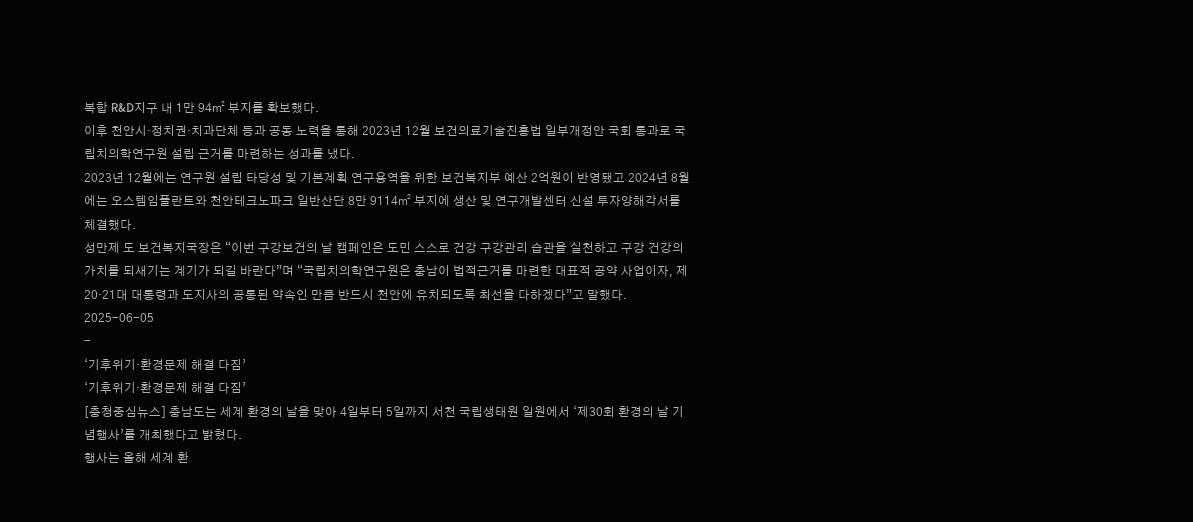복합 R&D지구 내 1만 94㎡ 부지를 확보했다.
이후 천안시·정치권·치과단체 등과 공동 노력을 통해 2023년 12월 보건의료기술진흥법 일부개정안 국회 통과로 국립치의학연구원 설립 근거를 마련하는 성과를 냈다.
2023년 12월에는 연구원 설립 타당성 및 기본계획 연구용역을 위한 보건복지부 예산 2억원이 반영됐고 2024년 8월에는 오스템임플란트와 천안테크노파크 일반산단 8만 9114㎡ 부지에 생산 및 연구개발센터 신설 투자양해각서를 체결했다.
성만제 도 보건복지국장은 “이번 구강보건의 날 캠페인은 도민 스스로 건강 구강관리 습관을 실천하고 구강 건강의 가치를 되새기는 계기가 되길 바란다”며 “국립치의학연구원은 충남이 법적근거를 마련한 대표적 공약 사업이자, 제20·21대 대통령과 도지사의 공통된 약속인 만큼 반드시 천안에 유치되도록 최선을 다하겠다”고 말했다.
2025-06-05
-
‘기후위기·환경문제 해결 다짐’
‘기후위기·환경문제 해결 다짐’
[충청중심뉴스] 충남도는 세계 환경의 날을 맞아 4일부터 5일까지 서천 국립생태원 일원에서 ‘제30회 환경의 날 기념행사’를 개최했다고 밝혔다.
행사는 올해 세계 환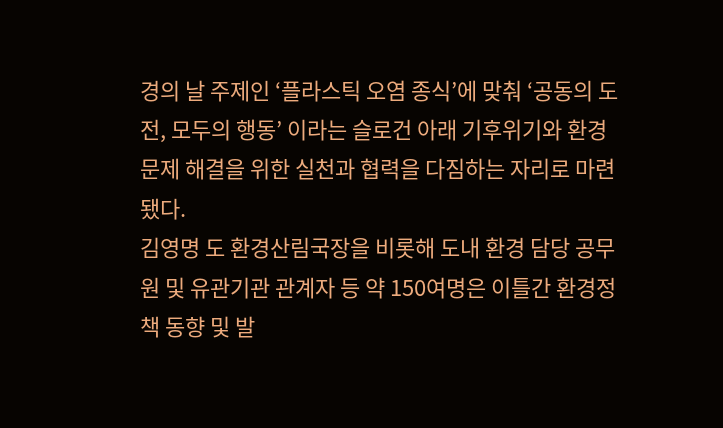경의 날 주제인 ‘플라스틱 오염 종식’에 맞춰 ‘공동의 도전, 모두의 행동’ 이라는 슬로건 아래 기후위기와 환경문제 해결을 위한 실천과 협력을 다짐하는 자리로 마련됐다.
김영명 도 환경산림국장을 비롯해 도내 환경 담당 공무원 및 유관기관 관계자 등 약 150여명은 이틀간 환경정책 동향 및 발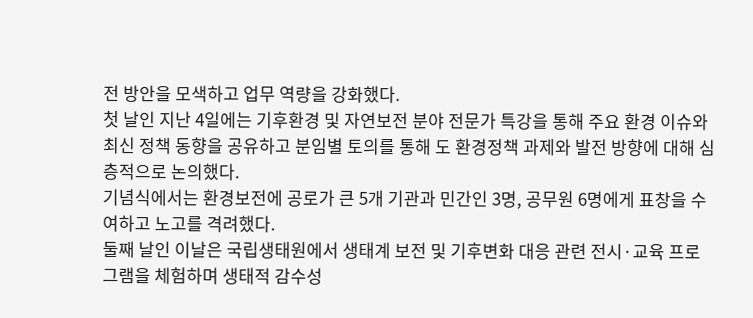전 방안을 모색하고 업무 역량을 강화했다.
첫 날인 지난 4일에는 기후환경 및 자연보전 분야 전문가 특강을 통해 주요 환경 이슈와 최신 정책 동향을 공유하고 분임별 토의를 통해 도 환경정책 과제와 발전 방향에 대해 심층적으로 논의했다.
기념식에서는 환경보전에 공로가 큰 5개 기관과 민간인 3명, 공무원 6명에게 표창을 수여하고 노고를 격려했다.
둘째 날인 이날은 국립생태원에서 생태계 보전 및 기후변화 대응 관련 전시·교육 프로그램을 체험하며 생태적 감수성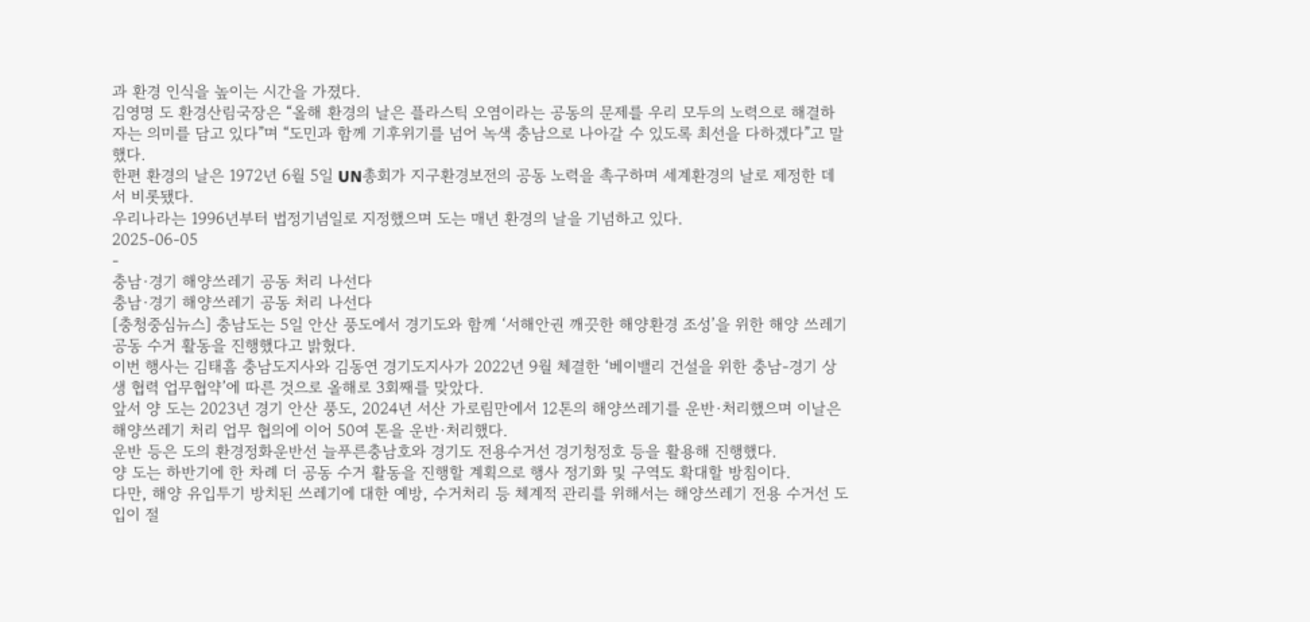과 환경 인식을 높이는 시간을 가졌다.
김영명 도 환경산림국장은 “올해 환경의 날은 플라스틱 오염이라는 공동의 문제를 우리 모두의 노력으로 해결하자는 의미를 담고 있다”며 “도민과 함께 기후위기를 넘어 녹색 충남으로 나아갈 수 있도록 최선을 다하겠다”고 말했다.
한편 환경의 날은 1972년 6월 5일 UN총회가 지구환경보전의 공동 노력을 촉구하며 세계환경의 날로 제정한 데서 비롯됐다.
우리나라는 1996년부터 법정기념일로 지정했으며 도는 매년 환경의 날을 기념하고 있다.
2025-06-05
-
충남·경기 해양쓰레기 공동 처리 나선다
충남·경기 해양쓰레기 공동 처리 나선다
[충청중심뉴스] 충남도는 5일 안산 풍도에서 경기도와 함께 ‘서해안권 깨끗한 해양환경 조성’을 위한 해양 쓰레기 공동 수거 활동을 진행했다고 밝혔다.
이번 행사는 김태흠 충남도지사와 김동연 경기도지사가 2022년 9월 체결한 ‘베이밸리 건설을 위한 충남-경기 상생 협력 업무협약’에 따른 것으로 올해로 3회째를 맞았다.
앞서 양 도는 2023년 경기 안산 풍도, 2024년 서산 가로림만에서 12톤의 해양쓰레기를 운반·처리했으며 이날은 해양쓰레기 처리 업무 협의에 이어 50여 톤을 운반·처리했다.
운반 등은 도의 환경정화운반선 늘푸른충남호와 경기도 전용수거선 경기청정호 등을 활용해 진행했다.
양 도는 하반기에 한 차례 더 공동 수거 활동을 진행할 계획으로 행사 정기화 및 구역도 확대할 방침이다.
다만, 해양 유입투기 방치된 쓰레기에 대한 예방, 수거처리 등 체계적 관리를 위해서는 해양쓰레기 전용 수거선 도입이 절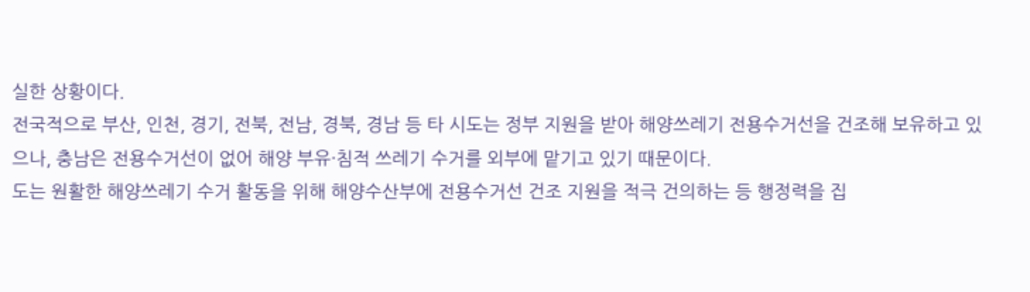실한 상황이다.
전국적으로 부산, 인천, 경기, 전북, 전남, 경북, 경남 등 타 시도는 정부 지원을 받아 해양쓰레기 전용수거선을 건조해 보유하고 있으나, 충남은 전용수거선이 없어 해양 부유·침적 쓰레기 수거를 외부에 맡기고 있기 때문이다.
도는 원활한 해양쓰레기 수거 활동을 위해 해양수산부에 전용수거선 건조 지원을 적극 건의하는 등 행정력을 집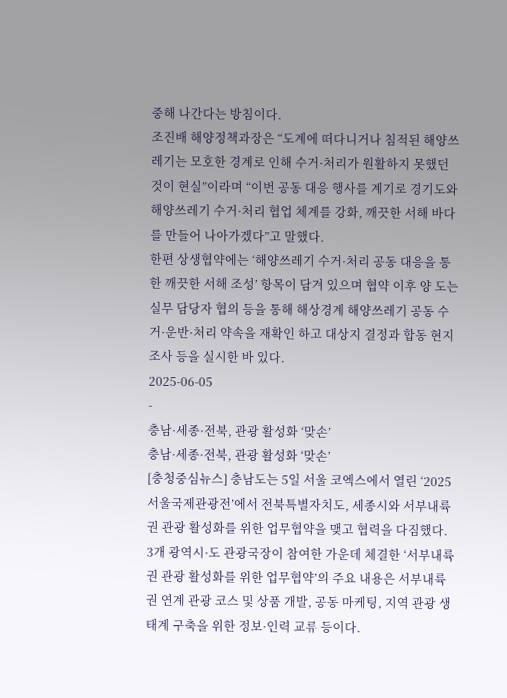중해 나간다는 방침이다.
조진배 해양정책과장은 “도계에 떠다니거나 침적된 해양쓰레기는 모호한 경계로 인해 수거·처리가 원활하지 못했던 것이 현실”이라며 “이번 공동 대응 행사를 계기로 경기도와 해양쓰레기 수거·처리 협업 체계를 강화, 깨끗한 서해 바다를 만들어 나아가겠다”고 말했다.
한편 상생협약에는 ‘해양쓰레기 수거·처리 공동 대응을 통한 깨끗한 서해 조성’ 항목이 담겨 있으며 협약 이후 양 도는 실무 담당자 협의 등을 통해 해상경계 해양쓰레기 공동 수거·운반·처리 약속을 재확인 하고 대상지 결정과 합동 현지 조사 등을 실시한 바 있다.
2025-06-05
-
충남·세종·전북, 관광 활성화 ‘맞손’
충남·세종·전북, 관광 활성화 ‘맞손’
[충청중심뉴스] 충남도는 5일 서울 코엑스에서 열린 ‘2025 서울국제관광전’에서 전북특별자치도, 세종시와 서부내륙권 관광 활성화를 위한 업무협약을 맺고 협력을 다짐했다.
3개 광역시·도 관광국장이 참여한 가운데 체결한 ‘서부내륙권 관광 활성화를 위한 업무협약’의 주요 내용은 서부내륙권 연계 관광 코스 및 상품 개발, 공동 마케팅, 지역 관광 생태계 구축을 위한 정보·인력 교류 등이다.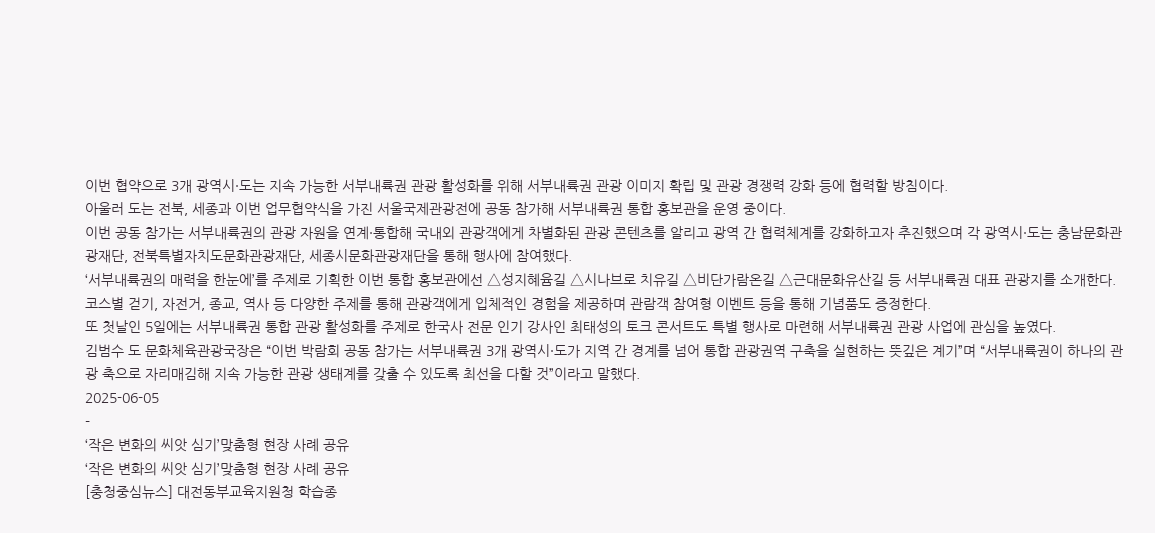이번 협약으로 3개 광역시·도는 지속 가능한 서부내륙권 관광 활성화를 위해 서부내륙권 관광 이미지 확립 및 관광 경쟁력 강화 등에 협력할 방침이다.
아울러 도는 전북, 세종과 이번 업무협약식을 가진 서울국제관광전에 공동 참가해 서부내륙권 통합 홍보관을 운영 중이다.
이번 공동 참가는 서부내륙권의 관광 자원을 연계·통합해 국내외 관광객에게 차별화된 관광 콘텐츠를 알리고 광역 간 협력체계를 강화하고자 추진했으며 각 광역시·도는 충남문화관광재단, 전북특별자치도문화관광재단, 세종시문화관광재단을 통해 행사에 참여했다.
‘서부내륙권의 매력을 한눈에’를 주제로 기획한 이번 통합 홍보관에선 △성지혜윰길 △시나브로 치유길 △비단가람온길 △근대문화유산길 등 서부내륙권 대표 관광지를 소개한다.
코스별 걷기, 자전거, 종교, 역사 등 다양한 주제를 통해 관광객에게 입체적인 경험을 제공하며 관람객 참여형 이벤트 등을 통해 기념품도 증정한다.
또 첫날인 5일에는 서부내륙권 통합 관광 활성화를 주제로 한국사 전문 인기 강사인 최태성의 토크 콘서트도 특별 행사로 마련해 서부내륙권 관광 사업에 관심을 높였다.
김범수 도 문화체육관광국장은 “이번 박람회 공동 참가는 서부내륙권 3개 광역시·도가 지역 간 경계를 넘어 통합 관광권역 구축을 실현하는 뜻깊은 계기”며 “서부내륙권이 하나의 관광 축으로 자리매김해 지속 가능한 관광 생태계를 갖출 수 있도록 최선을 다할 것”이라고 말했다.
2025-06-05
-
‘작은 변화의 씨앗 심기’맞춤형 현장 사례 공유
‘작은 변화의 씨앗 심기’맞춤형 현장 사례 공유
[충청중심뉴스] 대전동부교육지원청 학습종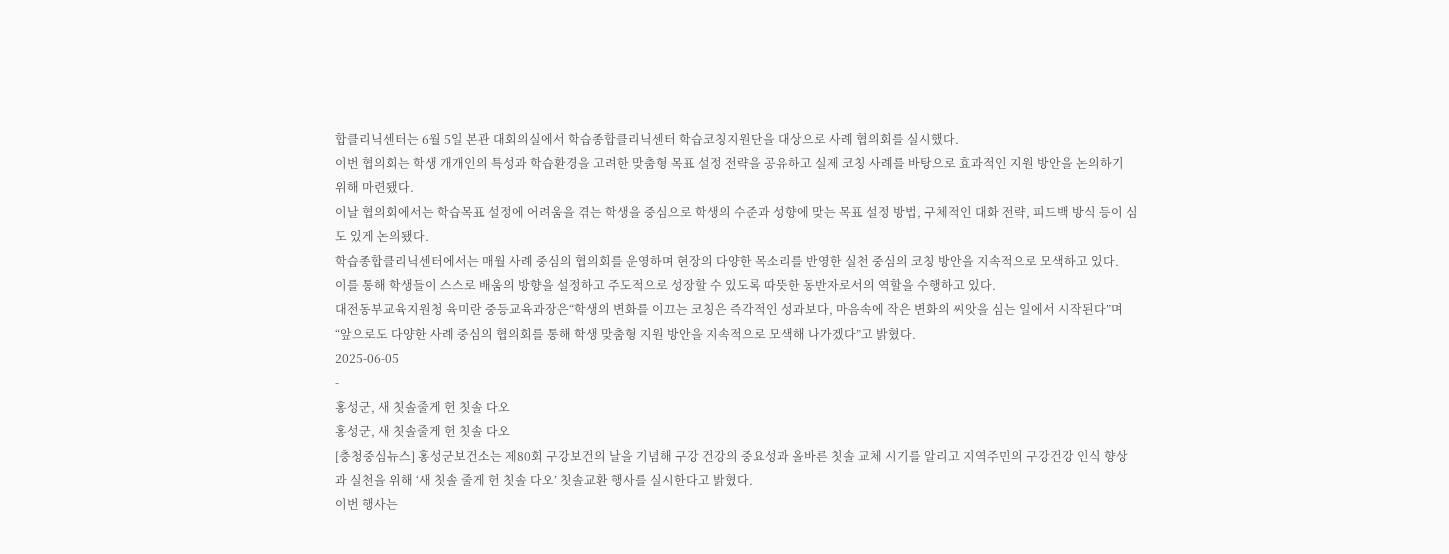합클리닉센터는 6월 5일 본관 대회의실에서 학습종합클리닉센터 학습코칭지원단을 대상으로 사례 협의회를 실시했다.
이번 협의회는 학생 개개인의 특성과 학습환경을 고려한 맞춤형 목표 설정 전략을 공유하고 실제 코칭 사례를 바탕으로 효과적인 지원 방안을 논의하기 위해 마련됐다.
이날 협의회에서는 학습목표 설정에 어려움을 겪는 학생을 중심으로 학생의 수준과 성향에 맞는 목표 설정 방법, 구체적인 대화 전략, 피드백 방식 등이 심도 있게 논의됐다.
학습종합클리닉센터에서는 매월 사례 중심의 협의회를 운영하며 현장의 다양한 목소리를 반영한 실천 중심의 코칭 방안을 지속적으로 모색하고 있다.
이를 통해 학생들이 스스로 배움의 방향을 설정하고 주도적으로 성장할 수 있도록 따뜻한 동반자로서의 역할을 수행하고 있다.
대전동부교육지원청 육미란 중등교육과장은“학생의 변화를 이끄는 코칭은 즉각적인 성과보다, 마음속에 작은 변화의 씨앗을 심는 일에서 시작된다”며 “앞으로도 다양한 사례 중심의 협의회를 통해 학생 맞춤형 지원 방안을 지속적으로 모색해 나가겠다”고 밝혔다.
2025-06-05
-
홍성군, 새 칫솔줄게 헌 칫솔 다오
홍성군, 새 칫솔줄게 헌 칫솔 다오
[충청중심뉴스] 홍성군보건소는 제80회 구강보건의 날을 기념해 구강 건강의 중요성과 올바른 칫솔 교체 시기를 알리고 지역주민의 구강건강 인식 향상과 실천을 위해 ‘새 칫솔 줄게 헌 칫솔 다오’ 칫솔교환 행사를 실시한다고 밝혔다.
이번 행사는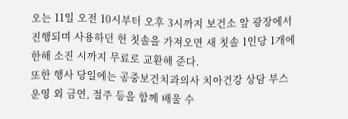오는 11일 오전 10시부터 오후 3시까지 보건소 앞 광장에서 진행되며 사용하던 헌 칫솔을 가져오면 새 칫솔 1인당 1개에 한해 소진 시까지 무료로 교환해 준다.
또한 행사 당일에는 공중보건치과의사 치아건강 상담 부스 운영 외 금연, 절주 등을 함께 배울 수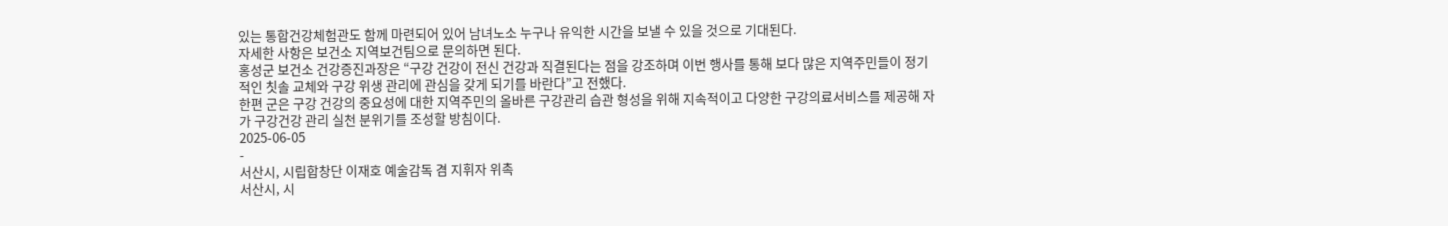있는 통합건강체험관도 함께 마련되어 있어 남녀노소 누구나 유익한 시간을 보낼 수 있을 것으로 기대된다.
자세한 사항은 보건소 지역보건팀으로 문의하면 된다.
홍성군 보건소 건강증진과장은 “구강 건강이 전신 건강과 직결된다는 점을 강조하며 이번 행사를 통해 보다 많은 지역주민들이 정기적인 칫솔 교체와 구강 위생 관리에 관심을 갖게 되기를 바란다”고 전했다.
한편 군은 구강 건강의 중요성에 대한 지역주민의 올바른 구강관리 습관 형성을 위해 지속적이고 다양한 구강의료서비스를 제공해 자가 구강건강 관리 실천 분위기를 조성할 방침이다.
2025-06-05
-
서산시, 시립합창단 이재호 예술감독 겸 지휘자 위촉
서산시, 시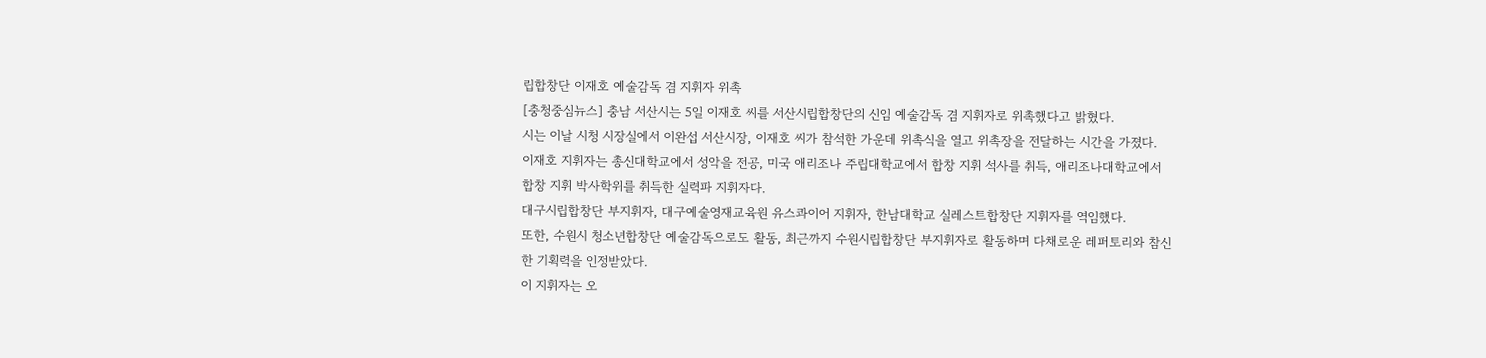립합창단 이재호 예술감독 겸 지휘자 위촉
[충청중심뉴스] 충남 서산시는 5일 이재호 씨를 서산시립합창단의 신임 예술감독 겸 지휘자로 위촉했다고 밝혔다.
시는 이날 시청 시장실에서 이완섭 서산시장, 이재호 씨가 참석한 가운데 위촉식을 열고 위촉장을 전달하는 시간을 가졌다.
이재호 지휘자는 총신대학교에서 성악을 전공, 미국 애리조나 주립대학교에서 합창 지휘 석사를 취득, 애리조나대학교에서 합창 지휘 박사학위를 취득한 실력파 지휘자다.
대구시립합창단 부지휘자, 대구예술영재교육원 유스콰이어 지휘자, 한남대학교 실레스트합창단 지휘자를 역임했다.
또한, 수원시 청소년합창단 예술감독으로도 활동, 최근까지 수원시립합창단 부지휘자로 활동하며 다채로운 레퍼토리와 참신한 기획력을 인정받았다.
이 지휘자는 오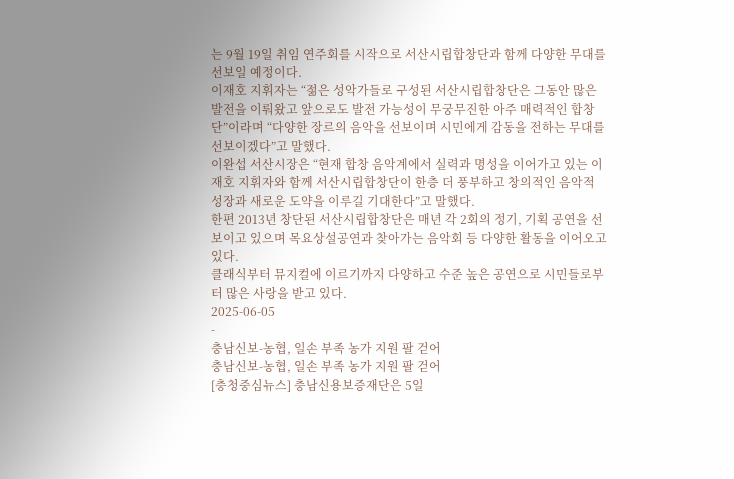는 9월 19일 취임 연주회를 시작으로 서산시립합창단과 함께 다양한 무대를 선보일 예정이다.
이재호 지휘자는 “젊은 성악가들로 구성된 서산시립합창단은 그동안 많은 발전을 이뤄왔고 앞으로도 발전 가능성이 무궁무진한 아주 매력적인 합창단”이라며 “다양한 장르의 음악을 선보이며 시민에게 감동을 전하는 무대를 선보이겠다”고 말했다.
이완섭 서산시장은 “현재 합창 음악계에서 실력과 명성을 이어가고 있는 이재호 지휘자와 함께 서산시립합창단이 한층 더 풍부하고 창의적인 음악적 성장과 새로운 도약을 이루길 기대한다”고 말했다.
한편 2013년 창단된 서산시립합창단은 매년 각 2회의 정기, 기획 공연을 선보이고 있으며 목요상설공연과 찾아가는 음악회 등 다양한 활동을 이어오고 있다.
클래식부터 뮤지컬에 이르기까지 다양하고 수준 높은 공연으로 시민들로부터 많은 사랑을 받고 있다.
2025-06-05
-
충남신보-농협, 일손 부족 농가 지원 팔 걷어
충남신보-농협, 일손 부족 농가 지원 팔 걷어
[충청중심뉴스] 충남신용보증재단은 5일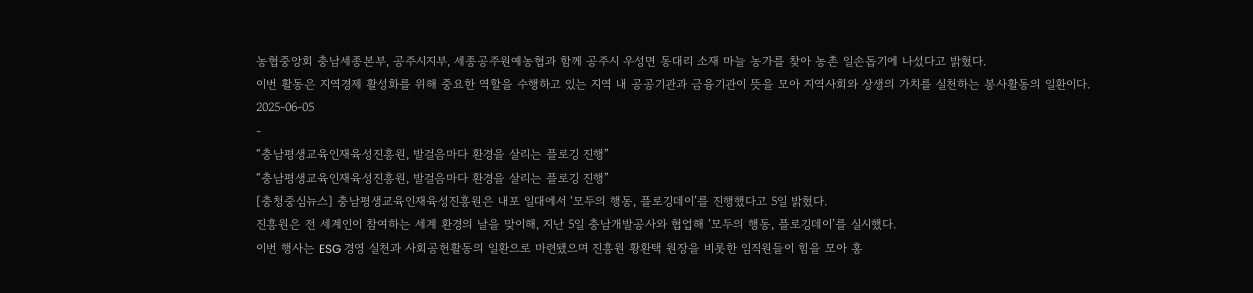농협중앙회 충남세종본부, 공주시지부, 세종공주원예농협과 함께 공주시 우성면 동대리 소재 마늘 농가를 찾아 농촌 일손돕기에 나섰다고 밝혔다.
이번 활동은 지역경제 활성화를 위해 중요한 역할을 수행하고 있는 지역 내 공공기관과 금융기관이 뜻을 모아 지역사회와 상생의 가치를 실천하는 봉사활동의 일환이다.
2025-06-05
-
“충남평생교육인재육성진흥원, 발걸음마다 환경을 살리는 플로깅 진행”
“충남평생교육인재육성진흥원, 발걸음마다 환경을 살리는 플로깅 진행”
[충청중심뉴스] 충남평생교육인재육성진흥원은 내포 일대에서 ‘모두의 행동, 플로깅데이’를 진행했다고 5일 밝혔다.
진흥원은 전 세계인이 참여하는 세계 환경의 날을 맞이해, 지난 5일 충남개발공사와 협업해 ‘모두의 행동, 플로깅데이’를 실시했다.
이번 행사는 ESG 경영 실천과 사회공헌활동의 일환으로 마련됐으며 진흥원 황환택 원장을 비롯한 임직원들이 힘을 모아 홍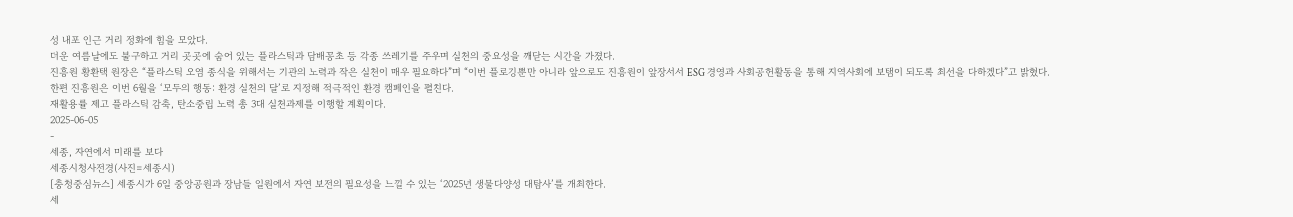성 내포 인근 거리 정화에 힘을 모았다.
더운 여름날에도 불구하고 거리 곳곳에 숨어 있는 플라스틱과 담배꽁초 등 각종 쓰레기를 주우며 실천의 중요성을 깨닫는 시간을 가졌다.
진흥원 황환택 원장은 “플라스틱 오염 종식을 위해서는 기관의 노력과 작은 실천이 매우 필요하다”며 “이번 플로깅뿐만 아니라 앞으로도 진흥원이 앞장서서 ESG 경영과 사회공헌활동을 통해 지역사회에 보탬이 되도록 최선을 다하겠다”고 밝혔다.
한편 진흥원은 이번 6월을 ‘모두의 행동: 환경 실천의 달’로 지정해 적극적인 환경 캠페인을 펼친다.
재활용률 제고 플라스틱 감축, 탄소중립 노력 총 3대 실천과제를 이행할 계획이다.
2025-06-05
-
세종, 자연에서 미래를 보다
세종시청사전경(사진=세종시)
[충청중심뉴스] 세종시가 6일 중앙공원과 장남들 일원에서 자연 보전의 필요성을 느낄 수 있는 ‘2025년 생물다양성 대탐사’를 개최한다.
세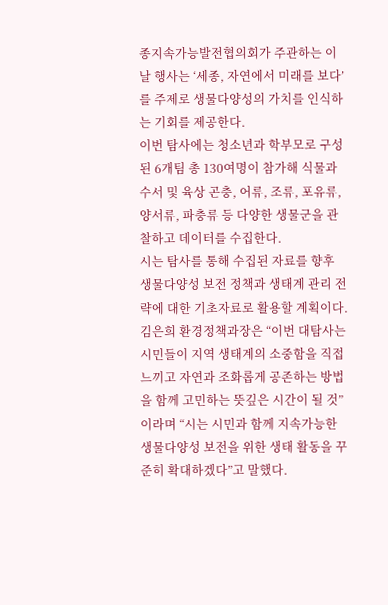종지속가능발전협의회가 주관하는 이날 행사는 ‘세종, 자연에서 미래를 보다’를 주제로 생물다양성의 가치를 인식하는 기회를 제공한다.
이번 탐사에는 청소년과 학부모로 구성된 6개팀 총 130여명이 참가해 식물과 수서 및 육상 곤충, 어류, 조류, 포유류, 양서류, 파충류 등 다양한 생물군을 관찰하고 데이터를 수집한다.
시는 탐사를 통해 수집된 자료를 향후 생물다양성 보전 정책과 생태계 관리 전략에 대한 기초자료로 활용할 계획이다.
김은희 환경정책과장은 “이번 대탐사는 시민들이 지역 생태계의 소중함을 직접 느끼고 자연과 조화롭게 공존하는 방법을 함께 고민하는 뜻깊은 시간이 될 것”이라며 “시는 시민과 함께 지속가능한 생물다양성 보전을 위한 생태 활동을 꾸준히 확대하겠다”고 말했다.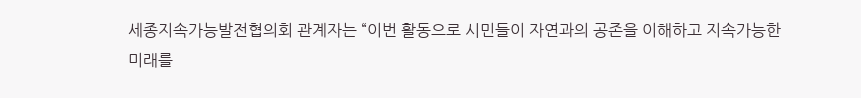세종지속가능발전협의회 관계자는 “이번 활동으로 시민들이 자연과의 공존을 이해하고 지속가능한 미래를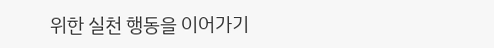위한 실천 행동을 이어가기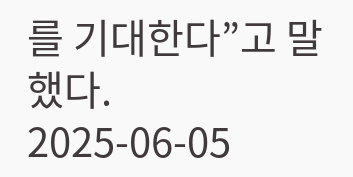를 기대한다”고 말했다.
2025-06-05